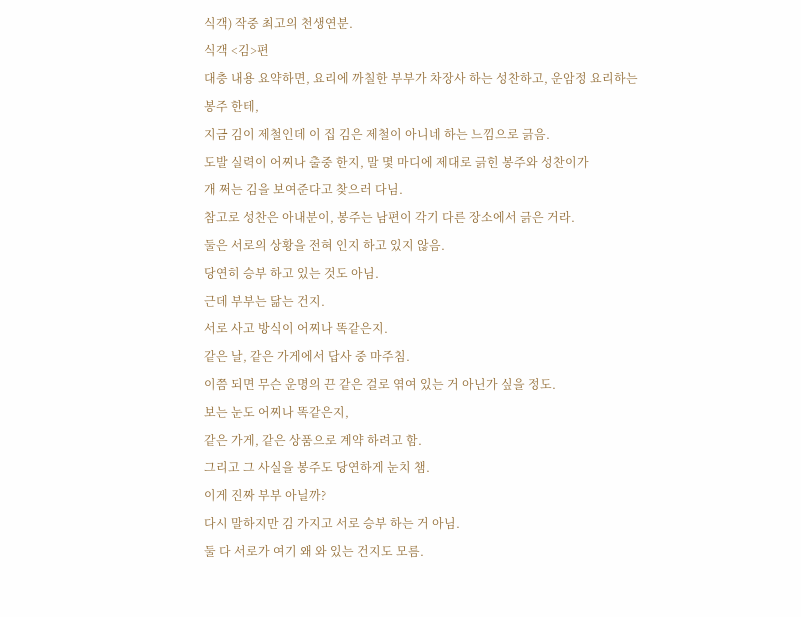식객) 작중 최고의 천생연분.
식객 <김>편
대충 내용 요약하면, 요리에 까칠한 부부가 차장사 하는 성찬하고, 운암정 요리하는 봉주 한테,
지금 김이 제철인데 이 집 김은 제철이 아니네 하는 느낌으로 긁음.
도발 실력이 어찌나 출중 한지, 말 몇 마디에 제대로 긁힌 봉주와 성찬이가
개 쩌는 김을 보여준다고 찾으러 다님.
참고로 성찬은 아내분이, 봉주는 남편이 각기 다른 장소에서 긁은 거라.
둘은 서로의 상황을 전혀 인지 하고 있지 않음.
당연히 승부 하고 있는 것도 아님.
근데 부부는 닮는 건지.
서로 사고 방식이 어찌나 똑같은지.
같은 날, 같은 가게에서 답사 중 마주침.
이쯤 되면 무슨 운명의 끈 같은 걸로 엮여 있는 거 아닌가 싶을 정도.
보는 눈도 어찌나 똑같은지,
같은 가게, 같은 상품으로 계약 하려고 함.
그리고 그 사실을 봉주도 당연하게 눈치 챔.
이게 진짜 부부 아닐까?
다시 말하지만 김 가지고 서로 승부 하는 거 아님.
둘 다 서로가 여기 왜 와 있는 건지도 모름.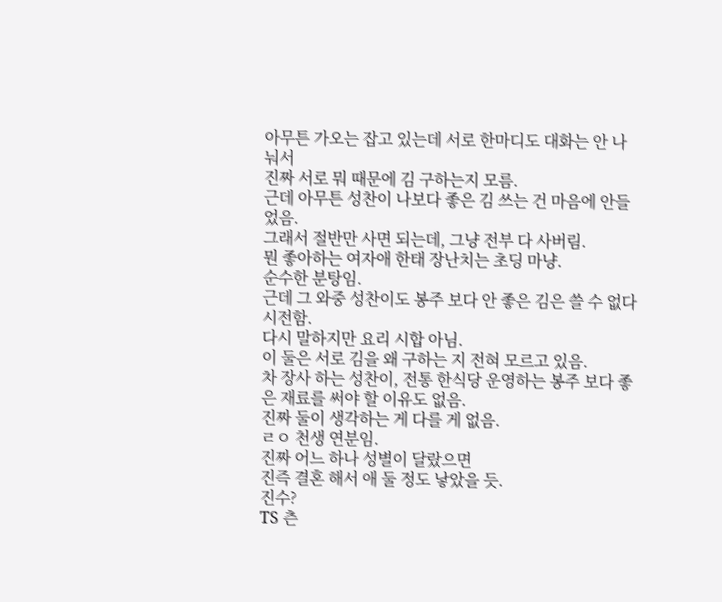아무튼 가오는 잡고 있는데 서로 한마디도 대화는 안 나눠서
진짜 서로 뭐 때문에 김 구하는지 모름.
근데 아무튼 성찬이 나보다 좋은 김 쓰는 건 마음에 안들었음.
그래서 절반만 사면 되는데, 그냥 전부 다 사버림.
뭔 좋아하는 여자애 한태 장난치는 초딩 마냥.
순수한 분탕임.
근데 그 와중 성찬이도 봉주 보다 안 좋은 김은 쓸 수 없다 시전함.
다시 말하지만 요리 시합 아님.
이 둘은 서로 김을 왜 구하는 지 전혀 모르고 있음.
차 장사 하는 성찬이, 전통 한식당 운영하는 봉주 보다 좋은 재료를 써야 할 이유도 없음.
진짜 둘이 생각하는 게 다를 게 없음.
ㄹㅇ 천생 연분임.
진짜 어느 하나 성별이 달랐으면
진즉 결혼 해서 애 둘 정도 낳았을 듯.
진수?
TS 츤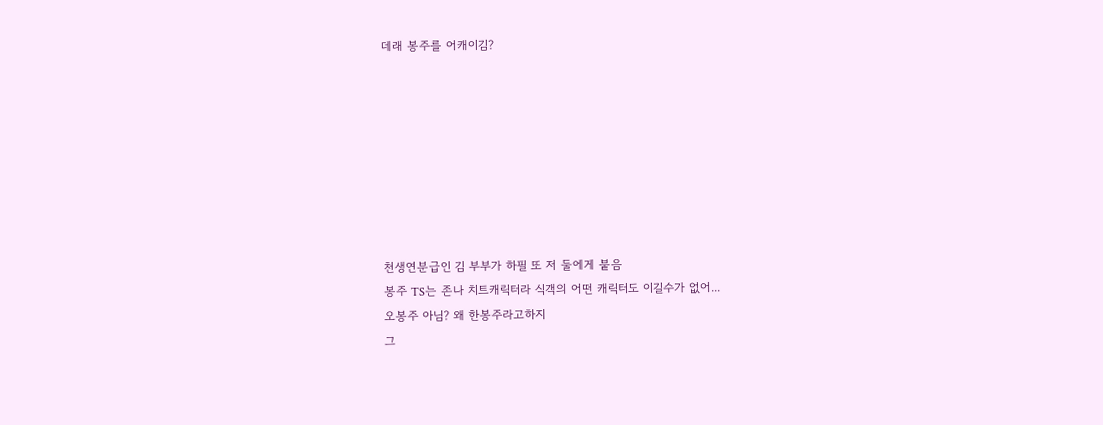데래 봉주를 어캐이김?








천생연분급인 김 부부가 하필 또 저 둘에게 붙음
봉주 TS는 존나 치트캐릭터라 식객의 어떤 캐릭터도 이길수가 없어...
오봉주 아님? 왜 한봉주라고하지
그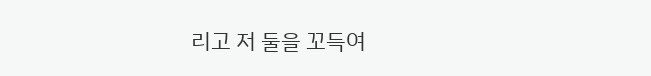리고 저 둘을 꼬득여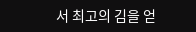서 최고의 김을 얻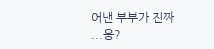어낸 부부가 진짜
...응?